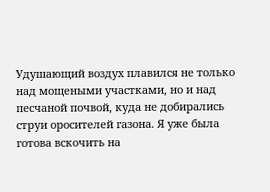Удушающий воздух плавился не только над мощеными участками, но и над песчаной почвой, куда не добирались струи оросителей газона. Я уже была готова вскочить на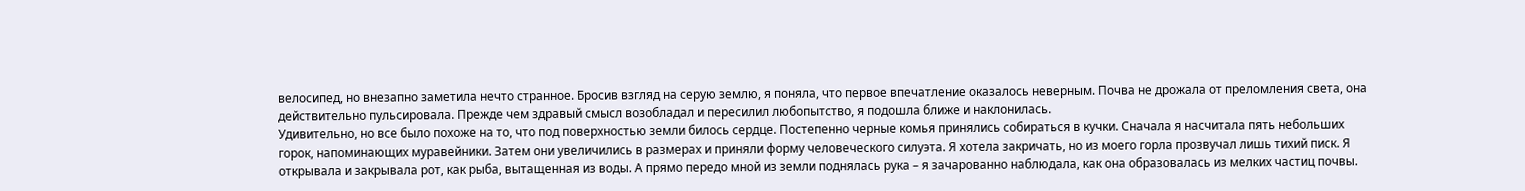велосипед, но внезапно заметила нечто странное. Бросив взгляд на серую землю, я поняла, что первое впечатление оказалось неверным. Почва не дрожала от преломления света, она действительно пульсировала. Прежде чем здравый смысл возобладал и пересилил любопытство, я подошла ближе и наклонилась.
Удивительно, но все было похоже на то, что под поверхностью земли билось сердце. Постепенно черные комья принялись собираться в кучки. Сначала я насчитала пять небольших горок, напоминающих муравейники. Затем они увеличились в размерах и приняли форму человеческого силуэта. Я хотела закричать, но из моего горла прозвучал лишь тихий писк. Я открывала и закрывала рот, как рыба, вытащенная из воды. А прямо передо мной из земли поднялась рука – я зачарованно наблюдала, как она образовалась из мелких частиц почвы.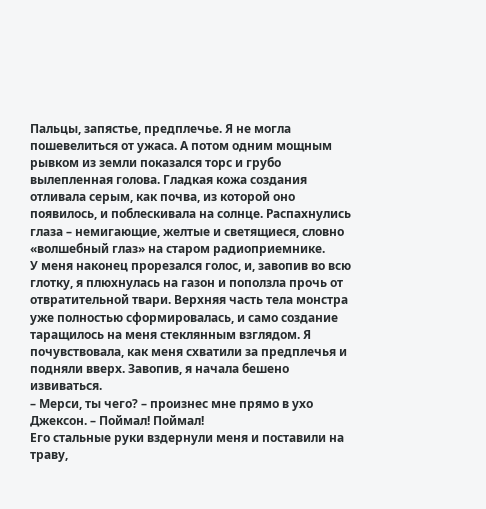Пальцы, запястье, предплечье. Я не могла пошевелиться от ужаса. А потом одним мощным рывком из земли показался торс и грубо вылепленная голова. Гладкая кожа создания отливала серым, как почва, из которой оно появилось, и поблескивала на солнце. Распахнулись глаза – немигающие, желтые и светящиеся, словно «волшебный глаз» на старом радиоприемнике.
У меня наконец прорезался голос, и, завопив во всю глотку, я плюхнулась на газон и поползла прочь от отвратительной твари. Верхняя часть тела монстра уже полностью сформировалась, и само создание таращилось на меня стеклянным взглядом. Я почувствовала, как меня схватили за предплечья и подняли вверх. Завопив, я начала бешено извиваться.
– Мерси, ты чего? – произнес мне прямо в ухо Джексон. – Поймал! Поймал!
Его стальные руки вздернули меня и поставили на траву,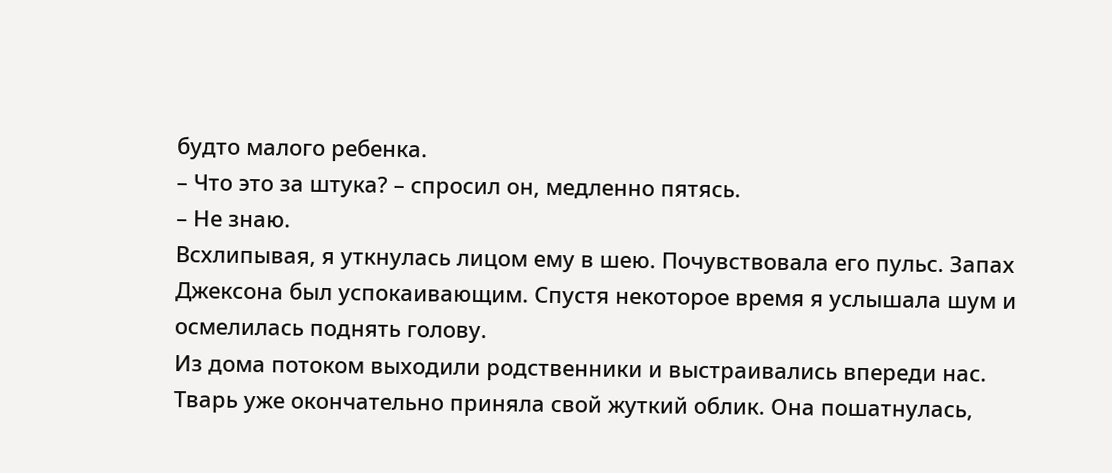будто малого ребенка.
– Что это за штука? – спросил он, медленно пятясь.
– Не знаю.
Всхлипывая, я уткнулась лицом ему в шею. Почувствовала его пульс. Запах Джексона был успокаивающим. Спустя некоторое время я услышала шум и осмелилась поднять голову.
Из дома потоком выходили родственники и выстраивались впереди нас. Тварь уже окончательно приняла свой жуткий облик. Она пошатнулась,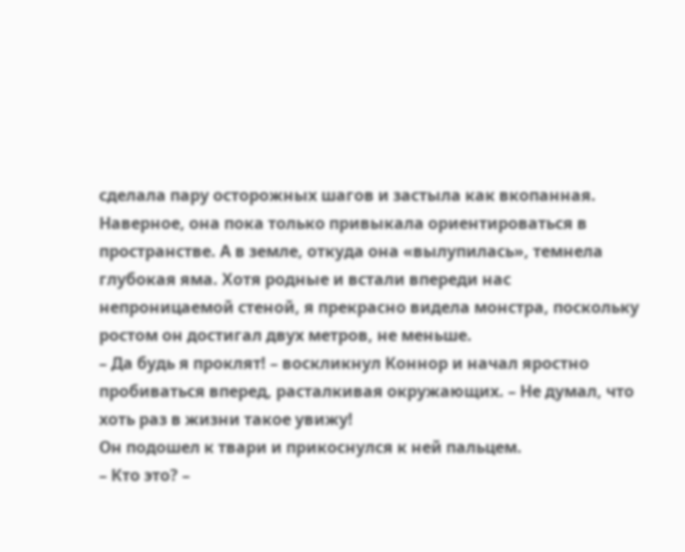сделала пару осторожных шагов и застыла как вкопанная. Наверное, она пока только привыкала ориентироваться в пространстве. А в земле, откуда она «вылупилась», темнела глубокая яма. Хотя родные и встали впереди нас непроницаемой стеной, я прекрасно видела монстра, поскольку ростом он достигал двух метров, не меньше.
– Да будь я проклят! – воскликнул Коннор и начал яростно пробиваться вперед, расталкивая окружающих. – Не думал, что хоть раз в жизни такое увижу!
Он подошел к твари и прикоснулся к ней пальцем.
– Кто это? –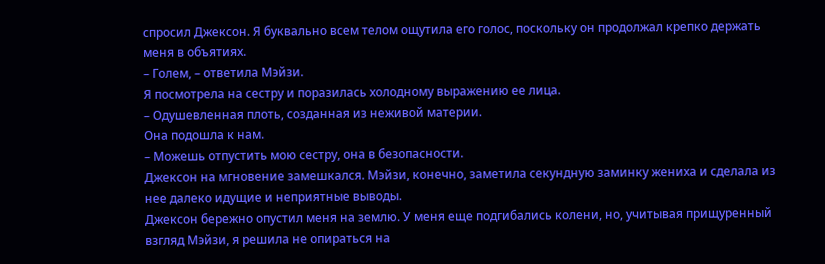спросил Джексон. Я буквально всем телом ощутила его голос, поскольку он продолжал крепко держать меня в объятиях.
– Голем, – ответила Мэйзи.
Я посмотрела на сестру и поразилась холодному выражению ее лица.
– Одушевленная плоть, созданная из неживой материи.
Она подошла к нам.
– Можешь отпустить мою сестру, она в безопасности.
Джексон на мгновение замешкался. Мэйзи, конечно, заметила секундную заминку жениха и сделала из нее далеко идущие и неприятные выводы.
Джексон бережно опустил меня на землю. У меня еще подгибались колени, но, учитывая прищуренный взгляд Мэйзи, я решила не опираться на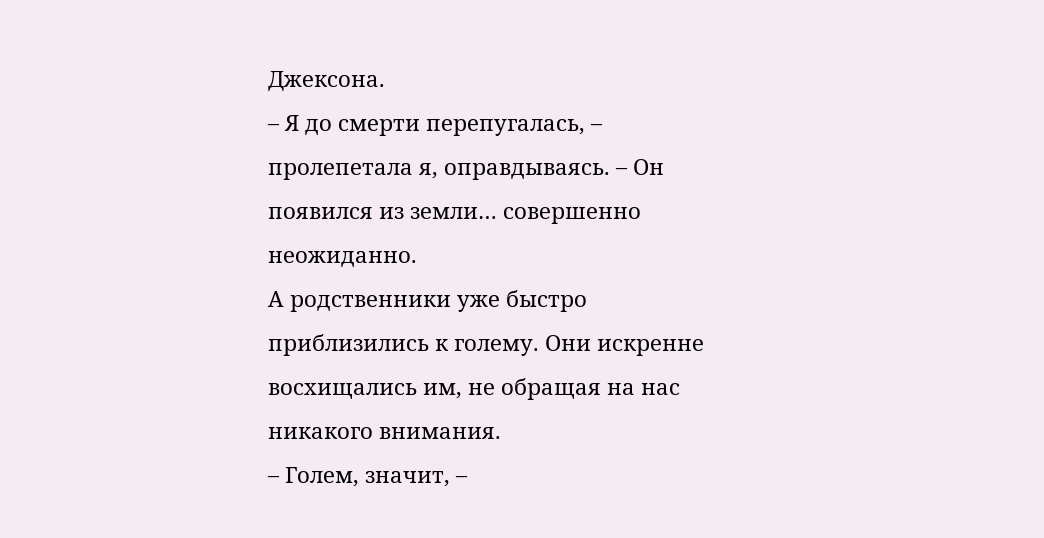Джексона.
– Я до смерти перепугалась, – пролепетала я, оправдываясь. – Он появился из земли… совершенно неожиданно.
А родственники уже быстро приблизились к голему. Они искренне восхищались им, не обращая на нас никакого внимания.
– Голем, значит, –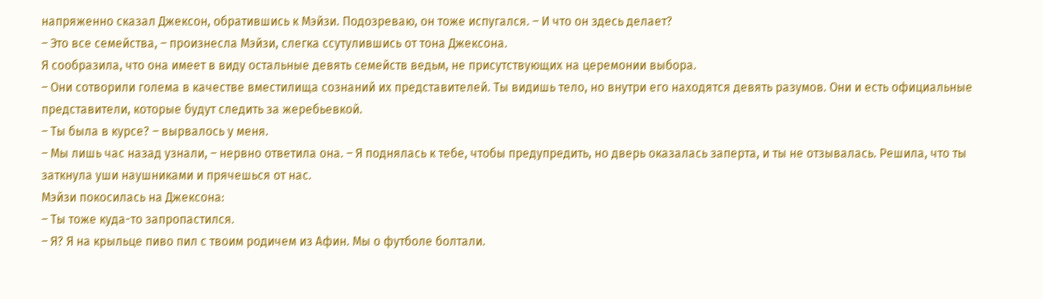напряженно сказал Джексон, обратившись к Мэйзи. Подозреваю, он тоже испугался. – И что он здесь делает?
– Это все семейства, – произнесла Мэйзи, слегка ссутулившись от тона Джексона.
Я сообразила, что она имеет в виду остальные девять семейств ведьм, не присутствующих на церемонии выбора.
– Они сотворили голема в качестве вместилища сознаний их представителей. Ты видишь тело, но внутри его находятся девять разумов. Они и есть официальные представители, которые будут следить за жеребьевкой.
– Ты была в курсе? – вырвалось у меня.
– Мы лишь час назад узнали, – нервно ответила она. – Я поднялась к тебе, чтобы предупредить, но дверь оказалась заперта, и ты не отзывалась. Решила, что ты заткнула уши наушниками и прячешься от нас.
Мэйзи покосилась на Джексона:
– Ты тоже куда-то запропастился.
– Я? Я на крыльце пиво пил с твоим родичем из Афин. Мы о футболе болтали.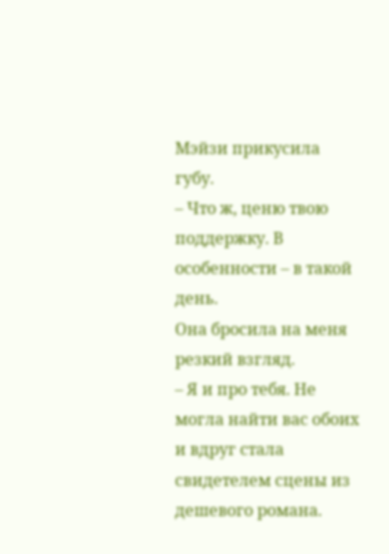Мэйзи прикусила губу.
– Что ж, ценю твою поддержку. В особенности – в такой день.
Она бросила на меня резкий взгляд.
– Я и про тебя. Не могла найти вас обоих и вдруг стала свидетелем сцены из дешевого романа.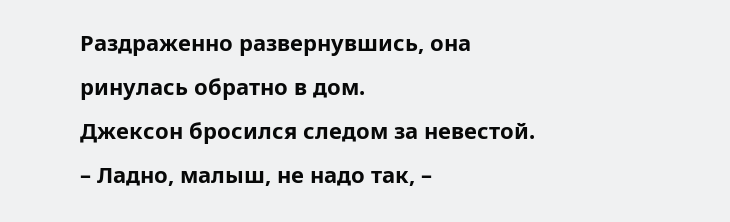Раздраженно развернувшись, она ринулась обратно в дом.
Джексон бросился следом за невестой.
– Ладно, малыш, не надо так, –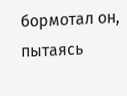бормотал он, пытаясь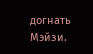догнать Мэйзи.